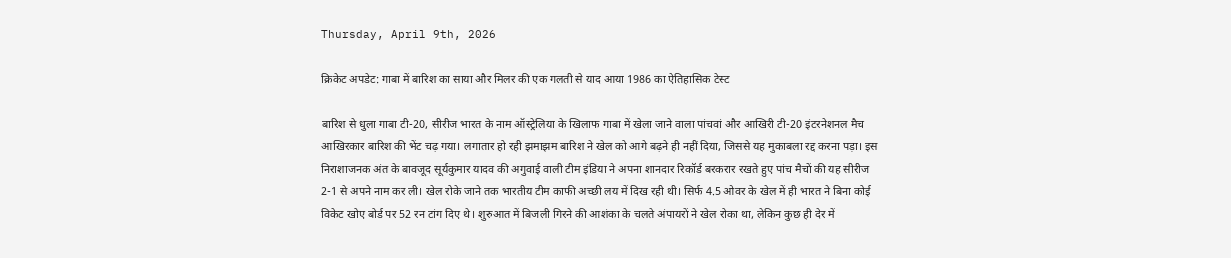Thursday, April 9th, 2026

क्रिकेट अपडेट: गाबा में बारिश का साया और मिलर की एक गलती से याद आया 1986 का ऐतिहासिक टेस्ट

बारिश से धुला गाबा टी-20, सीरीज भारत के नाम ऑस्ट्रेलिया के खिलाफ गाबा में खेला जाने वाला पांचवां और आखिरी टी-20 इंटरनेशनल मैच आखिरकार बारिश की भेंट चढ़ गया। लगातार हो रही झमाझम बारिश ने खेल को आगे बढ़ने ही नहीं दिया, जिससे यह मुकाबला रद्द करना पड़ा। इस निराशाजनक अंत के बावजूद सूर्यकुमार यादव की अगुवाई वाली टीम इंडिया ने अपना शानदार रिकॉर्ड बरकरार रखते हुए पांच मैचों की यह सीरीज 2-1 से अपने नाम कर ली। खेल रोके जाने तक भारतीय टीम काफी अच्छी लय में दिख रही थी। सिर्फ 4.5 ओवर के खेल में ही भारत ने बिना कोई विकेट खोए बोर्ड पर 52 रन टांग दिए थे। शुरुआत में बिजली गिरने की आशंका के चलते अंपायरों ने खेल रोका था, लेकिन कुछ ही देर में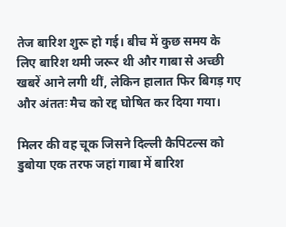तेज बारिश शुरू हो गई। बीच में कुछ समय के लिए बारिश थमी जरूर थी और गाबा से अच्छी खबरें आने लगी थीं, लेकिन हालात फिर बिगड़ गए और अंततः मैच को रद्द घोषित कर दिया गया।

मिलर की वह चूक जिसने दिल्ली कैपिटल्स को डुबोया एक तरफ जहां गाबा में बारिश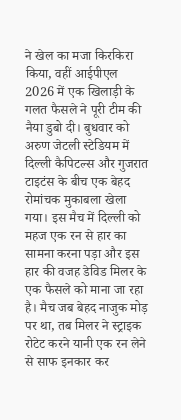ने खेल का मजा किरकिरा किया, वहीं आईपीएल 2026 में एक खिलाड़ी के गलत फैसले ने पूरी टीम की नैया डुबो दी। बुधवार को अरुण जेटली स्टेडियम में दिल्ली कैपिटल्स और गुजरात टाइटंस के बीच एक बेहद रोमांचक मुकाबला खेला गया। इस मैच में दिल्ली को महज एक रन से हार का सामना करना पड़ा और इस हार की वजह डेविड मिलर के एक फैसले को माना जा रहा है। मैच जब बेहद नाजुक मोड़ पर था, तब मिलर ने स्ट्राइक रोटेट करने यानी एक रन लेने से साफ इनकार कर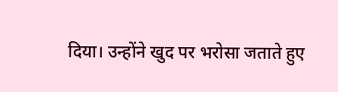दिया। उन्होंने खुद पर भरोसा जताते हुए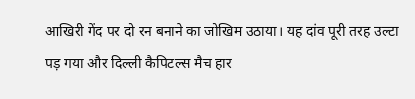आखिरी गेंद पर दो रन बनाने का जोखिम उठाया। यह दांव पूरी तरह उल्टा पड़ गया और दिल्ली कैपिटल्स मैच हार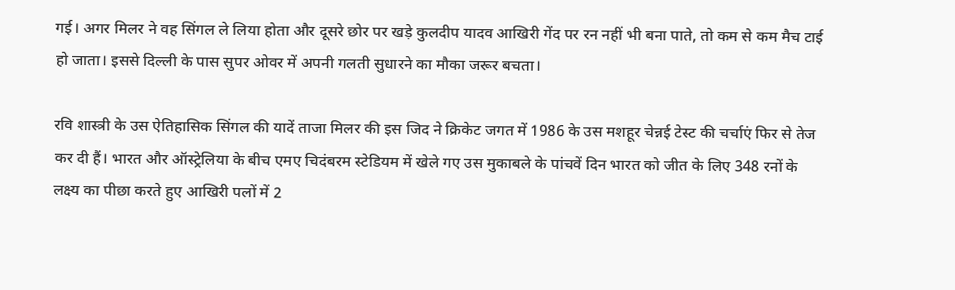गई। अगर मिलर ने वह सिंगल ले लिया होता और दूसरे छोर पर खड़े कुलदीप यादव आखिरी गेंद पर रन नहीं भी बना पाते, तो कम से कम मैच टाई हो जाता। इससे दिल्ली के पास सुपर ओवर में अपनी गलती सुधारने का मौका जरूर बचता।

रवि शास्त्री के उस ऐतिहासिक सिंगल की यादें ताजा मिलर की इस जिद ने क्रिकेट जगत में 1986 के उस मशहूर चेन्नई टेस्ट की चर्चाएं फिर से तेज कर दी हैं। भारत और ऑस्ट्रेलिया के बीच एमए चिदंबरम स्टेडियम में खेले गए उस मुकाबले के पांचवें दिन भारत को जीत के लिए 348 रनों के लक्ष्य का पीछा करते हुए आखिरी पलों में 2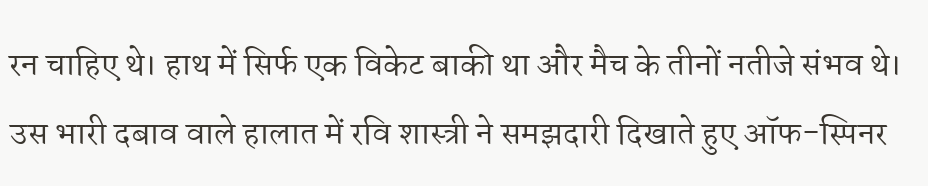रन चाहिए थे। हाथ में सिर्फ एक विकेट बाकी था और मैच के तीनों नतीजे संभव थे। उस भारी दबाव वाले हालात में रवि शास्त्री ने समझदारी दिखाते हुए ऑफ-स्पिनर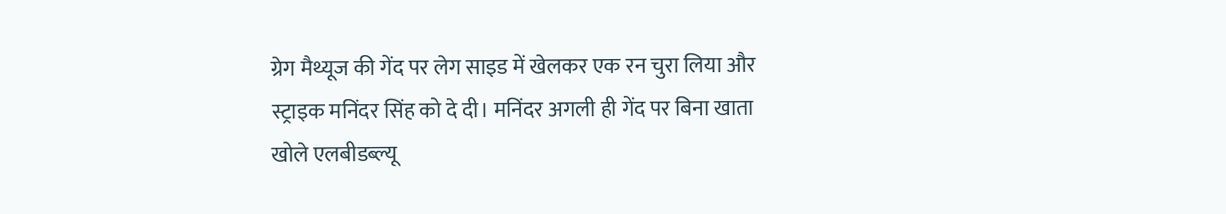ग्रेग मैथ्यूज की गेंद पर लेग साइड में खेलकर एक रन चुरा लिया और स्ट्राइक मनिंदर सिंह को दे दी। मनिंदर अगली ही गेंद पर बिना खाता खोले एलबीडब्ल्यू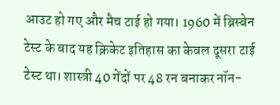आउट हो गए और मैच टाई हो गया। 1960 में ब्रिस्बेन टेस्ट के बाद यह क्रिकेट इतिहास का केवल दूसरा टाई टेस्ट था। शास्त्री 40 गेंदों पर 48 रन बनाकर नॉन-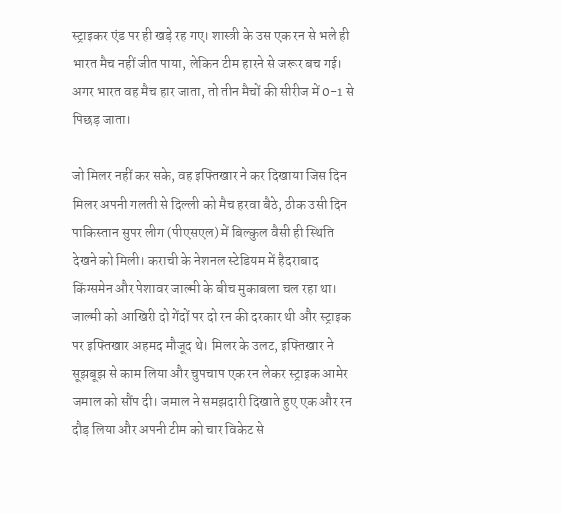स्ट्राइकर एंड पर ही खड़े रह गए। शास्त्री के उस एक रन से भले ही भारत मैच नहीं जीत पाया, लेकिन टीम हारने से जरूर बच गई। अगर भारत वह मैच हार जाता, तो तीन मैचों की सीरीज में 0-1 से पिछड़ जाता।

जो मिलर नहीं कर सके, वह इफ्तिखार ने कर दिखाया जिस दिन मिलर अपनी गलती से दिल्ली को मैच हरवा बैठे, ठीक उसी दिन पाकिस्तान सुपर लीग (पीएसएल) में बिल्कुल वैसी ही स्थिति देखने को मिली। कराची के नेशनल स्टेडियम में हैदराबाद किंग्समेन और पेशावर जाल्मी के बीच मुकाबला चल रहा था। जाल्मी को आखिरी दो गेंदों पर दो रन की दरकार थी और स्ट्राइक पर इफ्तिखार अहमद मौजूद थे। मिलर के उलट, इफ्तिखार ने सूझबूझ से काम लिया और चुपचाप एक रन लेकर स्ट्राइक आमेर जमाल को सौंप दी। जमाल ने समझदारी दिखाते हुए एक और रन दौड़ लिया और अपनी टीम को चार विकेट से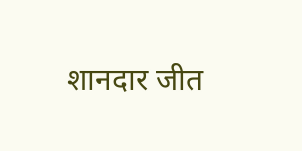शानदार जीत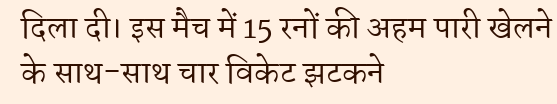दिला दी। इस मैच में 15 रनों की अहम पारी खेलने के साथ-साथ चार विकेट झटकने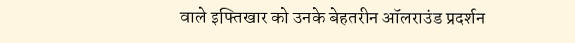वाले इफ्तिखार को उनके बेहतरीन ऑलराउंड प्रदर्शन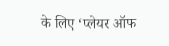के लिए ‘प्लेयर ऑफ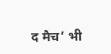द मैच’ भी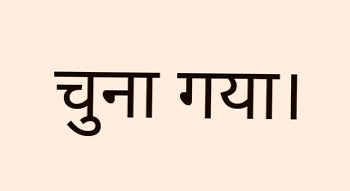चुना गया।